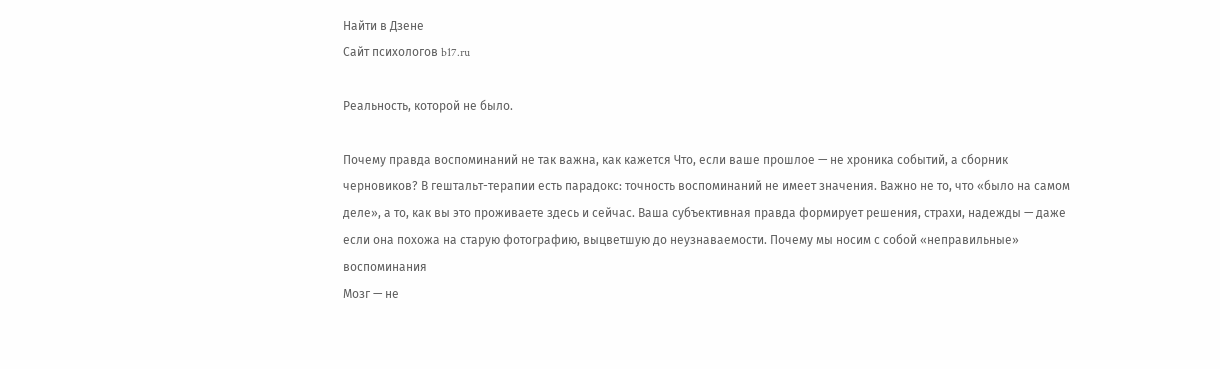Найти в Дзене
Сайт психологов b17.ru

Реальность, которой не было.

Почему правда воспоминаний не так важна, как кажется Что, если ваше прошлое — не хроника событий, а сборник черновиков? В гештальт-терапии есть парадокс: точность воспоминаний не имеет значения. Важно не то, что «было на самом деле», а то, как вы это проживаете здесь и сейчас. Ваша субъективная правда формирует решения, страхи, надежды — даже если она похожа на старую фотографию, выцветшую до неузнаваемости. Почему мы носим с собой «неправильные» воспоминания
Мозг — не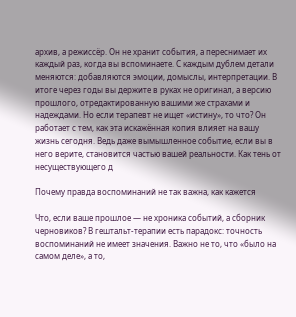архив, а режиссёр. Он не хранит события, а переснимает их каждый раз, когда вы вспоминаете. С каждым дублем детали меняются: добавляются эмоции, домыслы, интерпретации. В итоге через годы вы держите в руках не оригинал, а версию прошлого, отредактированную вашими же страхами и надеждами. Но если терапевт не ищет «истину», то что? Он работает с тем, как эта искажённая копия влияет на вашу жизнь сегодня. Ведь даже вымышленное событие, если вы в него верите, становится частью вашей реальности. Как тень от несуществующего д

Почему правда воспоминаний не так важна, как кажется

Что, если ваше прошлое — не хроника событий, а сборник черновиков? В гештальт-терапии есть парадокс: точность воспоминаний не имеет значения. Важно не то, что «было на самом деле», а то,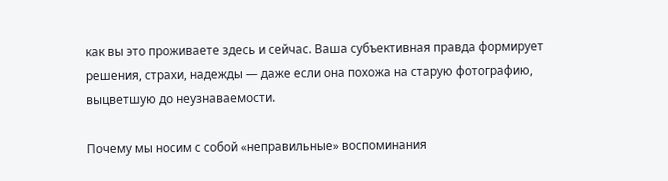как вы это проживаете здесь и сейчас. Ваша субъективная правда формирует решения, страхи, надежды — даже если она похожа на старую фотографию, выцветшую до неузнаваемости.

Почему мы носим с собой «неправильные» воспоминания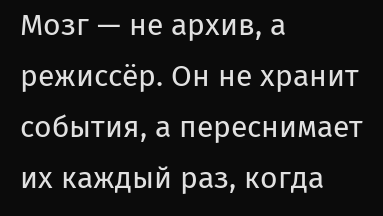Мозг — не архив, а режиссёр. Он не хранит события, а переснимает их каждый раз, когда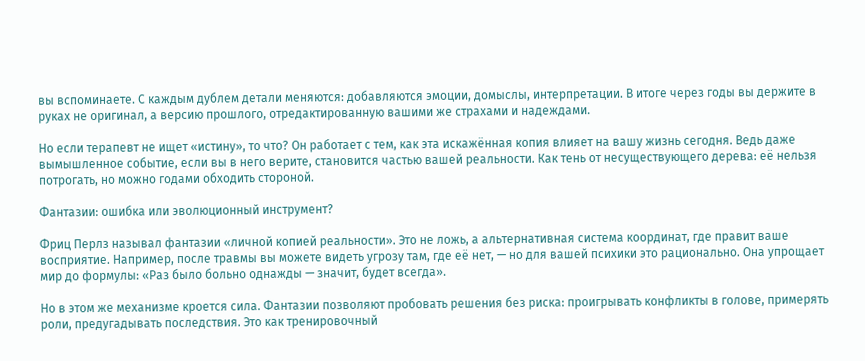вы вспоминаете. С каждым дублем детали меняются: добавляются эмоции, домыслы, интерпретации. В итоге через годы вы держите в руках не оригинал, а версию прошлого, отредактированную вашими же страхами и надеждами.

Но если терапевт не ищет «истину», то что? Он работает с тем, как эта искажённая копия влияет на вашу жизнь сегодня. Ведь даже вымышленное событие, если вы в него верите, становится частью вашей реальности. Как тень от несуществующего дерева: её нельзя потрогать, но можно годами обходить стороной.

Фантазии: ошибка или эволюционный инструмент?

Фриц Перлз называл фантазии «личной копией реальности». Это не ложь, а альтернативная система координат, где правит ваше восприятие. Например, после травмы вы можете видеть угрозу там, где её нет, — но для вашей психики это рационально. Она упрощает мир до формулы: «Раз было больно однажды — значит, будет всегда».

Но в этом же механизме кроется сила. Фантазии позволяют пробовать решения без риска: проигрывать конфликты в голове, примерять роли, предугадывать последствия. Это как тренировочный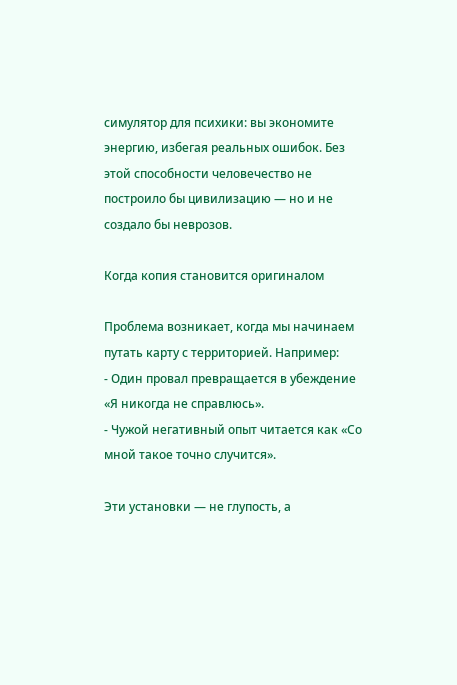симулятор для психики: вы экономите энергию, избегая реальных ошибок. Без этой способности человечество не построило бы цивилизацию — но и не создало бы неврозов.

Когда копия становится оригиналом

Проблема возникает, когда мы начинаем путать карту с территорией. Например:
- Один провал превращается в убеждение «Я никогда не справлюсь».
- Чужой негативный опыт читается как «Со мной такое точно случится».

Эти установки — не глупость, а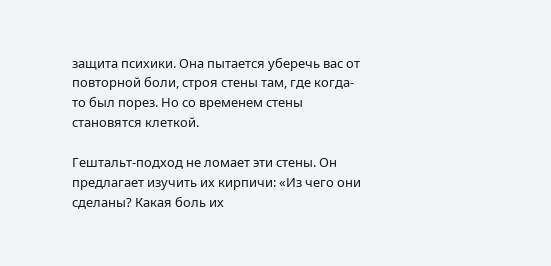защита психики. Она пытается уберечь вас от повторной боли, строя стены там, где когда-то был порез. Но со временем стены становятся клеткой.

Гештальт-подход не ломает эти стены. Он предлагает изучить их кирпичи: «Из чего они сделаны? Какая боль их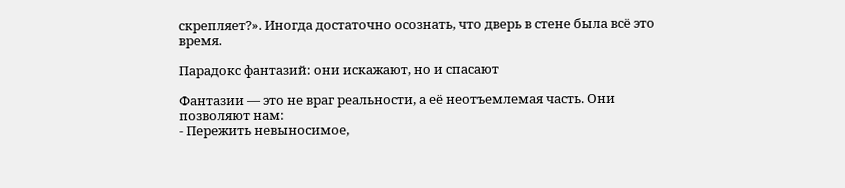скрепляет?». Иногда достаточно осознать, что дверь в стене была всё это время.

Парадокс фантазий: они искажают, но и спасают

Фантазии — это не враг реальности, а её неотъемлемая часть. Они позволяют нам:
- Пережить невыносимое,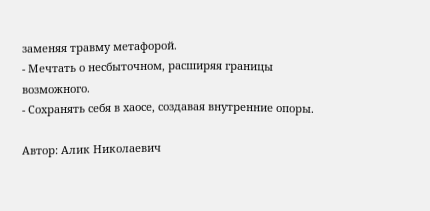заменяя травму метафорой.
- Мечтать о несбыточном, расширяя границы возможного.
- Сохранять себя в хаосе, создавая внутренние опоры.

Автор: Алик Николаевич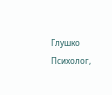Глушко
Психолог,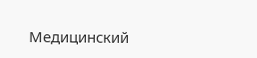Медицинский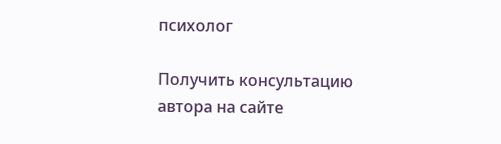психолог

Получить консультацию автора на сайте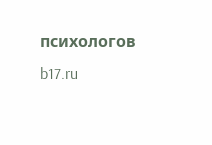психологов b17.ru